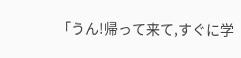「うん!帰って来て,すぐに学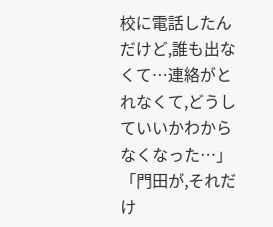校に電話したんだけど,誰も出なくて…連絡がとれなくて,どうしていいかわからなくなった…」 「門田が,それだけ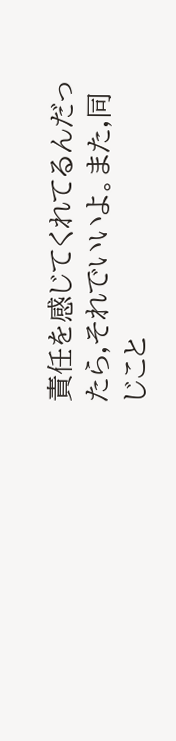責任を感じてくれてるんだったら,それでいいよ。また,同じこと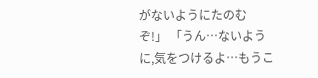がないようにたのむぞ!」 「うん…ないように,気をつけるよ…もうこ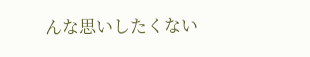んな思いしたくない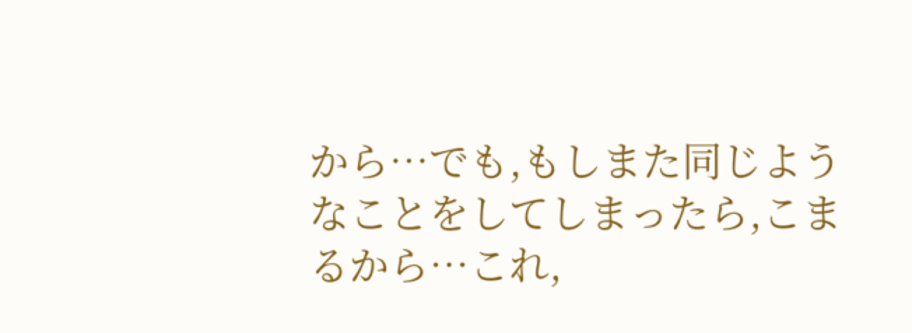から…でも,もしまた同じようなことをしてしまったら,こまるから…これ,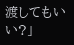渡してもいい?」